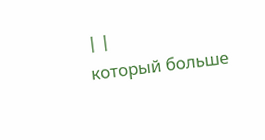| |
который больше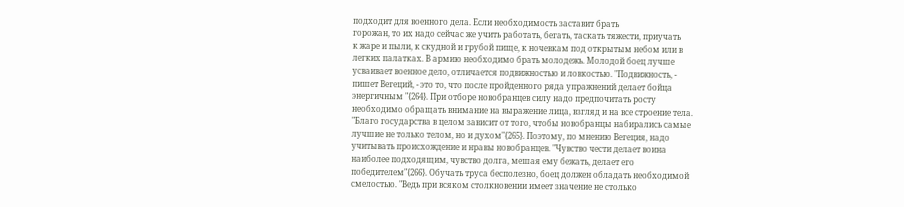подходит для военного дела. Если необходимость заставит брать
горожан, то их надо сейчас же учить работать, бегать, таскать тяжести, приучать
к жаре и пыли, к скудной и грубой пище, к ночевкам под открытым небом или в
легких палатках. В армию необходимо брать молодежь. Молодой боец лучше
усваивает военное дело, отличается подвижностью и ловкостью. "Подвижность, -
пишет Вегеций, - это то, что после пройденного ряда упражнений делает бойца
энергичным "{264}. При отборе новобранцев силу надо предпочитать росту
необходимо обращать внимание на выражение лица, взгляд и на все строение тела.
"Благо государства в целом зависит от того, чтобы новобранцы набирались самые
лучшие не только телом, но и духом"{265}. Поэтому, по мнению Вегеция, надо
учитывать происхождение и нравы новобранцев. "Чувство чести делает воина
наиболее подходящим, чувство долга, мешая ему бежать, делает его
победителем"{266}. Обучать труса бесполезно, боец должен обладать необходимой
смелостью. "Ведь при всяком столкновении имеет значение не столько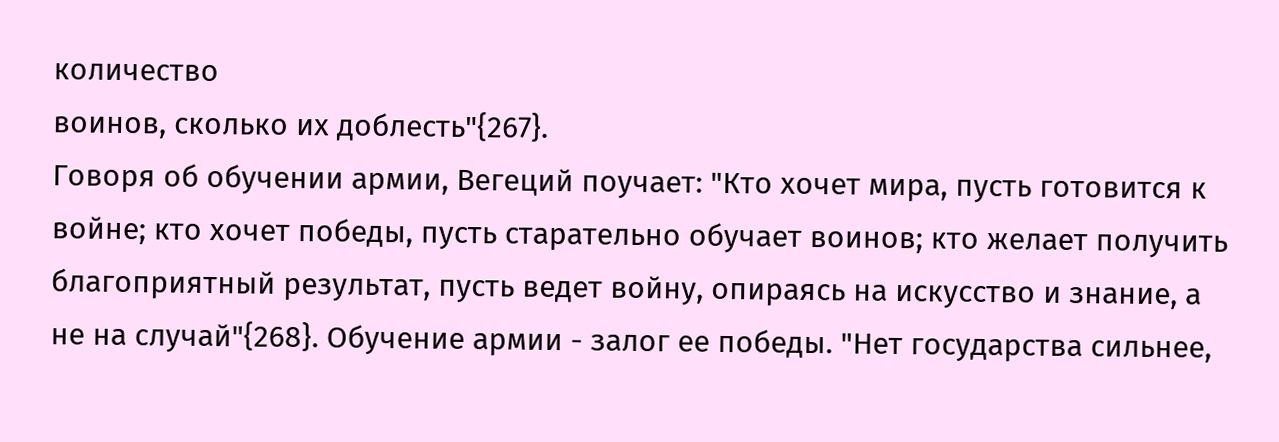количество
воинов, сколько их доблесть"{267}.
Говоря об обучении армии, Вегеций поучает: "Кто хочет мира, пусть готовится к
войне; кто хочет победы, пусть старательно обучает воинов; кто желает получить
благоприятный результат, пусть ведет войну, опираясь на искусство и знание, а
не на случай"{268}. Обучение армии - залог ее победы. "Нет государства сильнее,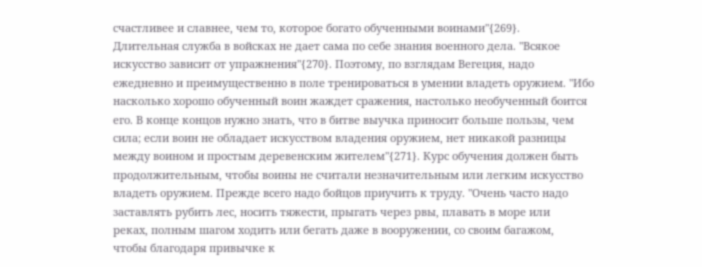счастливее и славнее, чем то, которое богато обученными воинами"{269}.
Длительная служба в войсках не дает сама по себе знания военного дела. "Всякое
искусство зависит от упражнения"{270}. Поэтому, по взглядам Вегеция, надо
ежедневно и преимущественно в поле тренироваться в умении владеть оружием. "Ибо
насколько хорошо обученный воин жаждет сражения, настолько необученный боится
его. В конце концов нужно знать, что в битве выучка приносит больше пользы, чем
сила; если воин не обладает искусством владения оружием, нет никакой разницы
между воином и простым деревенским жителем"{271}. Курс обучения должен быть
продолжительным, чтобы воины не считали незначительным или легким искусство
владеть оружием. Прежде всего надо бойцов приучить к труду. "Очень часто надо
заставлять рубить лес, носить тяжести, прыгать через рвы, плавать в море или
реках, полным шагом ходить или бегать даже в вооружении, со своим багажом,
чтобы благодаря привычке к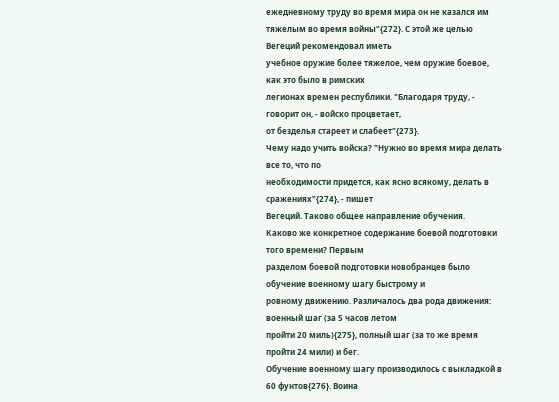ежедневному труду во время мира он не казался им
тяжелым во время войны"{272}. С этой же целью Вегеций рекомендовал иметь
учебное оружие более тяжелое, чем оружие боевое, как это было в римских
легионах времен республики. "Благодаря труду, - говорит он, - войско процветает,
от безделья стареет и слабеет"{273}.
Чему надо учить войска? "Нужно во время мира делать все то, что по
необходимости придется, как ясно всякому, делать в сражениях"{274}, - пишет
Вегеций. Таково общее направление обучения.
Каково же конкретное содержание боевой подготовки того времени? Первым
разделом боевой подготовки новобранцев было обучение военному шагу быстрому и
ровному движению. Различалось два рода движения: военный шаг (за 5 часов летом
пройти 20 миль){275}, полный шаг (за то же время пройти 24 мили) и бег.
Обучение военному шагу производилось с выкладкой в 60 фунтов{276}. Воина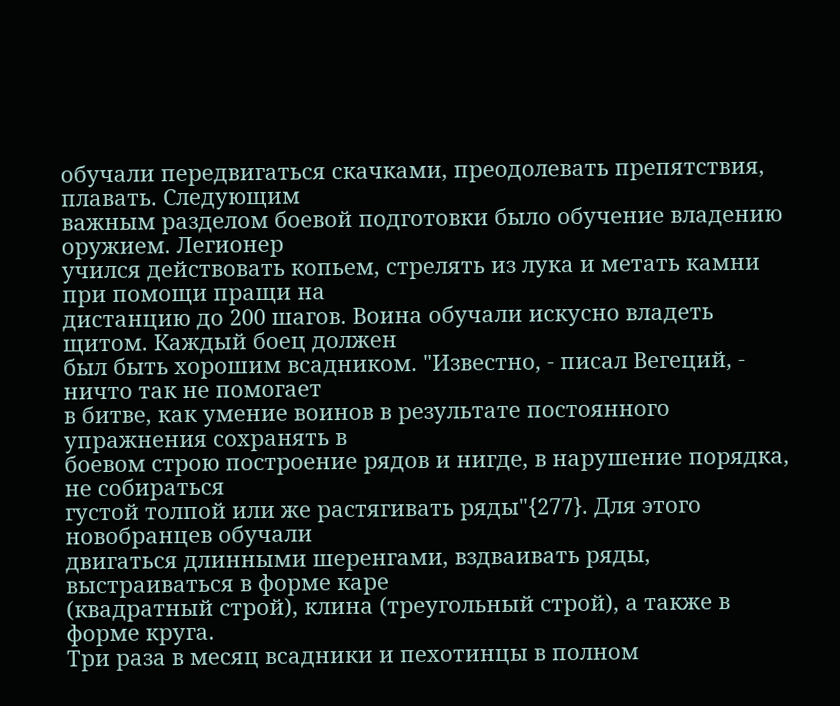обучали передвигаться скачками, преодолевать препятствия, плавать. Следующим
важным разделом боевой подготовки было обучение владению оружием. Легионер
учился действовать копьем, стрелять из лука и метать камни при помощи пращи на
дистанцию до 200 шагов. Воина обучали искусно владеть щитом. Каждый боец должен
был быть хорошим всадником. "Известно, - писал Вегеций, - ничто так не помогает
в битве, как умение воинов в результате постоянного упражнения сохранять в
боевом строю построение рядов и нигде, в нарушение порядка, не собираться
густой толпой или же растягивать ряды"{277}. Для этого новобранцев обучали
двигаться длинными шеренгами, вздваивать ряды, выстраиваться в форме каре
(квадратный строй), клина (треугольный строй), а также в форме круга.
Три раза в месяц всадники и пехотинцы в полном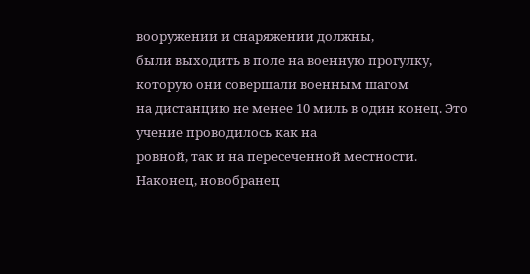вооружении и снаряжении должны,
были выходить в поле на военную прогулку, которую они совершали военным шагом
на дистанцию не менее 10 миль в один конец. Это учение проводилось как на
ровной, так и на пересеченной местности. Наконец, новобранец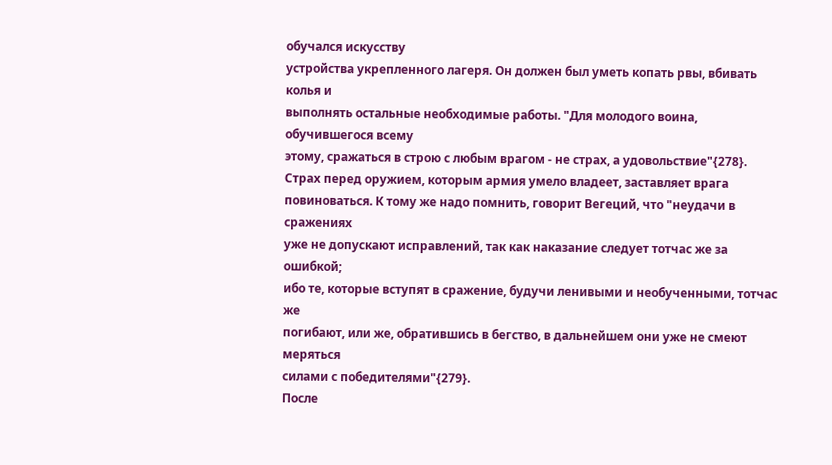обучался искусству
устройства укрепленного лагеря. Он должен был уметь копать рвы, вбивать колья и
выполнять остальные необходимые работы. "Для молодого воина, обучившегося всему
этому, сражаться в строю с любым врагом - не страх, а удовольствие"{278}.
Страх перед оружием, которым армия умело владеет, заставляет врага
повиноваться. К тому же надо помнить, говорит Вегеций, что "неудачи в сражениях
уже не допускают исправлений, так как наказание следует тотчас же за ошибкой;
ибо те, которые вступят в сражение, будучи ленивыми и необученными, тотчас же
погибают, или же, обратившись в бегство, в дальнейшем они уже не смеют меряться
силами с победителями"{279}.
После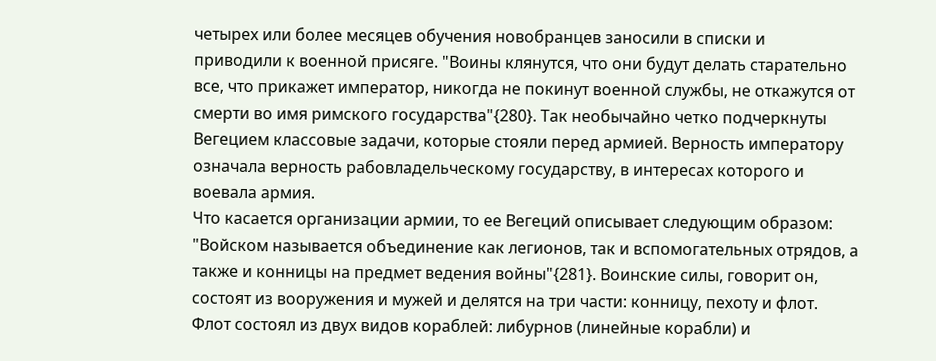четырех или более месяцев обучения новобранцев заносили в списки и
приводили к военной присяге. "Воины клянутся, что они будут делать старательно
все, что прикажет император, никогда не покинут военной службы, не откажутся от
смерти во имя римского государства"{280}. Так необычайно четко подчеркнуты
Вегецием классовые задачи, которые стояли перед армией. Верность императору
означала верность рабовладельческому государству, в интересах которого и
воевала армия.
Что касается организации армии, то ее Вегеций описывает следующим образом:
"Войском называется объединение как легионов, так и вспомогательных отрядов, а
также и конницы на предмет ведения войны"{281}. Воинские силы, говорит он,
состоят из вооружения и мужей и делятся на три части: конницу, пехоту и флот.
Флот состоял из двух видов кораблей: либурнов (линейные корабли) и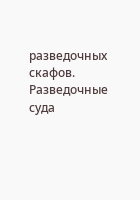разведочных
скафов. Разведочные суда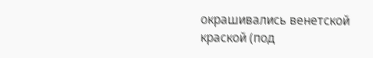окрашивались венетской краской (под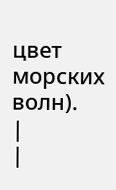цвет морских волн).
|
|